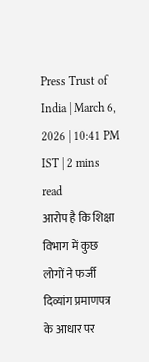Press Trust of India | March 6, 2026 | 10:41 PM IST | 2 mins read
आरोप है कि शिक्षा विभाग में कुछ लोगों ने फर्जी दिव्यांग प्रमाणपत्र के आधार पर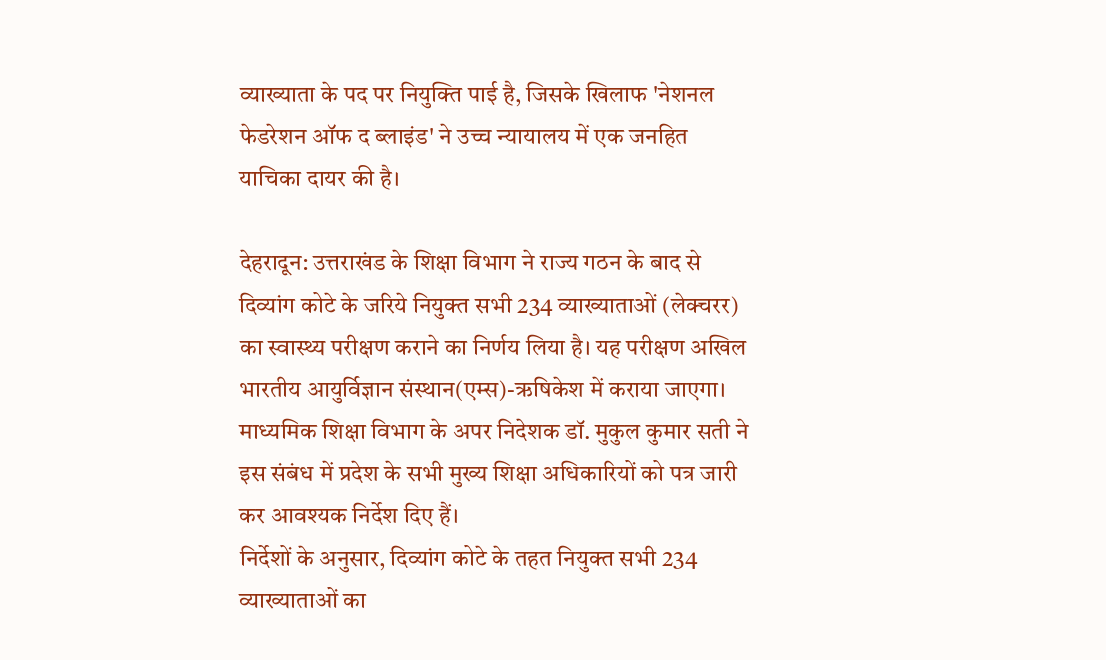व्याख्याता के पद पर नियुक्ति पाई है, जिसके खिलाफ 'नेशनल फेडरेशन ऑफ द ब्लाइंड' ने उच्च न्यायालय में एक जनहित याचिका दायर की है।

देहरादून: उत्तराखंड के शिक्षा विभाग ने राज्य गठन के बाद से दिव्यांग कोटे के जरिये नियुक्त सभी 234 व्याख्याताओं (लेक्चरर) का स्वास्थ्य परीक्षण कराने का निर्णय लिया है। यह परीक्षण अखिल भारतीय आयुर्विज्ञान संस्थान(एम्स)-ऋषिकेश में कराया जाएगा। माध्यमिक शिक्षा विभाग के अपर निदेशक डॉ. मुकुल कुमार सती ने इस संबंध में प्रदेश के सभी मुख्य शिक्षा अधिकारियों को पत्र जारी कर आवश्यक निर्देश दिए हैं।
निर्देशों के अनुसार, दिव्यांग कोटे के तहत नियुक्त सभी 234 व्याख्याताओं का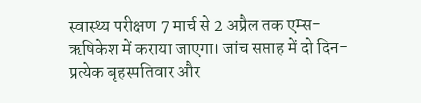स्वास्थ्य परीक्षण 7 मार्च से 2 अप्रैल तक एम्स-ऋषिकेश में कराया जाएगा। जांच सप्ताह में दो दिन-प्रत्येक बृहस्पतिवार और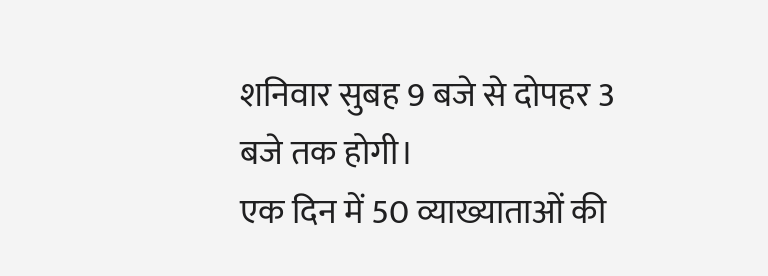शनिवार सुबह 9 बजे से दोपहर 3 बजे तक होगी।
एक दिन में 50 व्याख्याताओं की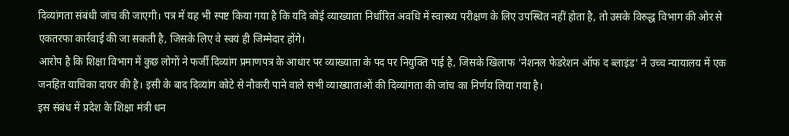दिव्यांगता संबंधी जांच की जाएगी। पत्र में यह भी स्पष्ट किया गया है कि यदि कोई व्याख्याता निर्धारित अवधि में स्वास्थ्य परीक्षण के लिए उपस्थित नहीं होता है, तो उसके विरुद्ध विभाग की ओर से एकतरफा कार्रवाई की जा सकती है, जिसके लिए वे स्वयं ही जिम्मेदार होंगे।
आरोप है कि शिक्षा विभाग में कुछ लोगों ने फर्जी दिव्यांग प्रमाणपत्र के आधार पर व्याख्याता के पद पर नियुक्ति पाई है, जिसके खिलाफ 'नेशनल फेडरेशन ऑफ द ब्लाइंड' ने उच्च न्यायालय में एक जनहित याचिका दायर की है। इसी के बाद दिव्यांग कोटे से नौकरी पाने वाले सभी व्याख्याताओं की दिव्यांगता की जांच का निर्णय लिया गया है।
इस संबंध में प्रदेश के शिक्षा मंत्री धन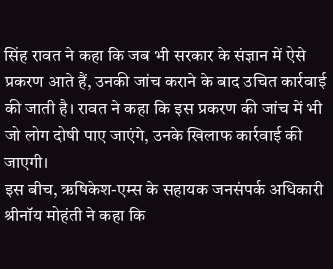सिंह रावत ने कहा कि जब भी सरकार के संज्ञान में ऐसे प्रकरण आते हैं, उनकी जांच कराने के बाद उचित कार्रवाई की जाती है। रावत ने कहा कि इस प्रकरण की जांच में भी जो लोग दोषी पाए जाएंगे, उनके खिलाफ कार्रवाई की जाएगी।
इस बीच, ऋषिकेश-एम्स के सहायक जनसंपर्क अधिकारी श्रीनॉय मोहंती ने कहा कि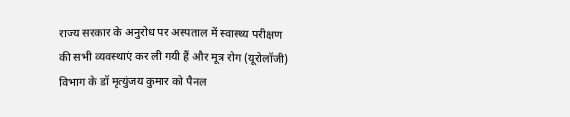राज्य सरकार के अनुरोध पर अस्पताल में स्वास्थ्य परीक्षण की सभी व्यवस्थाएं कर ली गयी हैं और मूत्र रोग (यूरोलॉजी) विभाग के डॉ मृत्युंजय कुमार को पैनल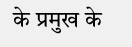के प्रमुख के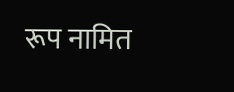रूप नामित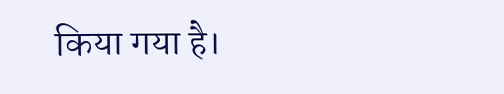किया गया है।